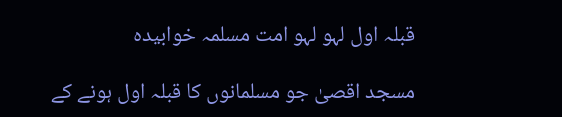قبلہ اول لہو لہو امت مسلمہ خوابیدہ

مسجد اقصیٰ جو مسلمانوں کا قبلہ اول ہونے کے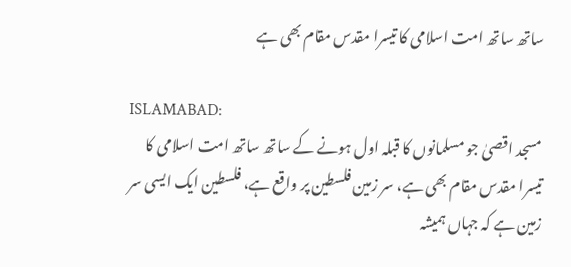ساتھ ساتھ امت اسلامی کا تیسرا مقدس مقام بھی ہے

ISLAMABAD:
مسجد اقصیٰ جو مسلمانوں کا قبلہ اول ہونے کے ساتھ ساتھ امت اسلامی کا تیسرا مقدس مقام بھی ہے، سر زمین فلسطین پر واقع ہے، فلسطین ایک ایسی سر زمین ہے کہ جہاں ہمیشہ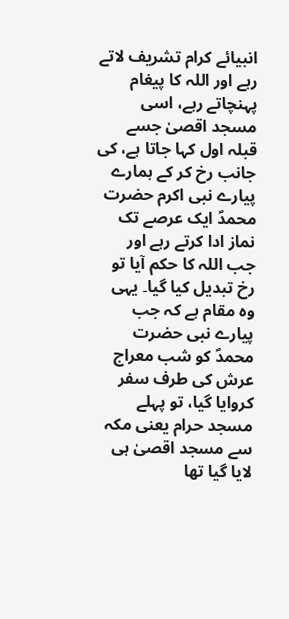انبیائے کرام تشریف لاتے رہے اور اللہ کا پیغام پہنچاتے رہے، اسی مسجد اقصیٰ جسے قبلہ اول کہا جاتا ہے، کی جانب رخ کر کے ہمارے پیارے نبی اکرم حضرت محمدؐ ایک عرصے تک نماز ادا کرتے رہے اور جب اللہ کا حکم آیا تو رخ تبدیل کیا گیا۔ یہی وہ مقام ہے کہ جب پیارے نبی حضرت محمدؐ کو شب معراج عرش کی طرف سفر کروایا گیا، تو پہلے مسجد حرام یعنی مکہ سے مسجد اقصیٰ ہی لایا گیا تھا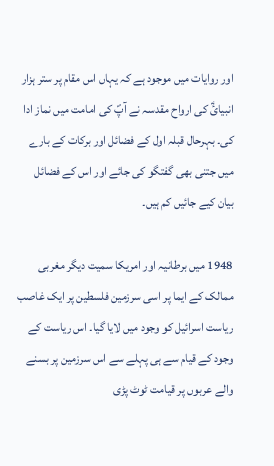اور روایات میں موجود ہے کہ یہاں اس مقام پر ستر ہزار انبیائؑ کی ارواح مقدسہ نے آپؐ کی امامت میں نماز ادا کی۔ بہرحال قبلہ اول کے فضائل اور برکات کے بارے میں جتنی بھی گفتگو کی جائے اور اس کے فضائل بیان کیے جائیں کم ہیں۔

1948 میں برطانیہ اور امریکا سمیت دیگر مغربی ممالک کے ایما پر اسی سرزمین فلسطین پر ایک غاصب ریاست اسرائیل کو وجود میں لایا گیا۔ اس ریاست کے وجود کے قیام سے ہی پہلے سے اس سرزمین پر بسنے والے عربوں پر قیامت ٹوٹ پڑی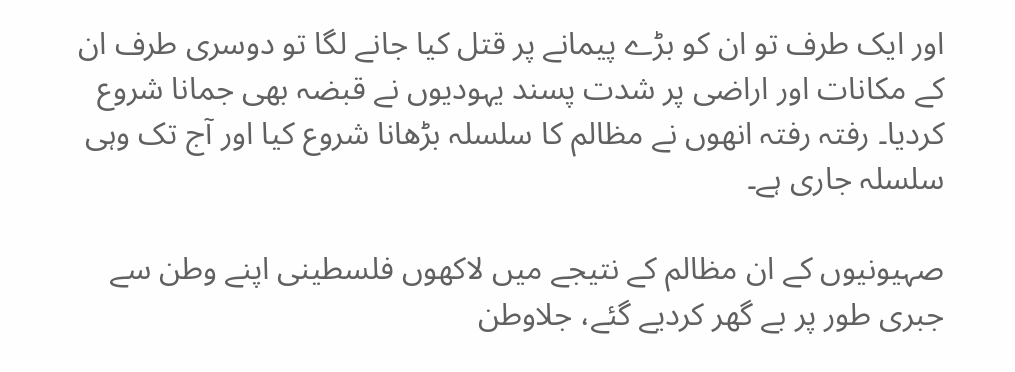اور ایک طرف تو ان کو بڑے پیمانے پر قتل کیا جانے لگا تو دوسری طرف ان کے مکانات اور اراضی پر شدت پسند یہودیوں نے قبضہ بھی جمانا شروع کردیا۔ رفتہ رفتہ انھوں نے مظالم کا سلسلہ بڑھانا شروع کیا اور آج تک وہی سلسلہ جاری ہے۔

صہیونیوں کے ان مظالم کے نتیجے میں لاکھوں فلسطینی اپنے وطن سے جبری طور پر بے گھر کردیے گئے، جلاوطن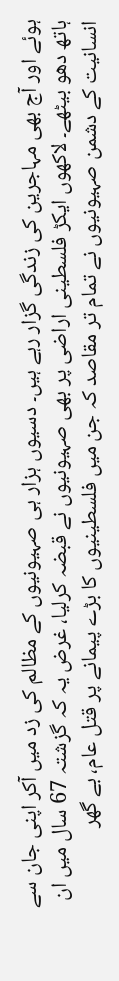ہوئے اور آج بھی مہاجرین کی زندگی گزار رہے ہیں۔ دسیوں ہزار ہی صہیونیوں کے مظالم کی زد میں آکر اپنی جان سے ہاتھ دھو بیٹھے۔ لاکھوں ایکڑ فلسطینی اراضی پر بھی صہیونیوں نے قبضہ کرلیا، غرض یہ کہ گزشتہ 67 سال میں ان انسانیت کے دشمن صہیونیوں نے تمام تر مقاصد کہ جن میں فلسطینیوں کا بڑے پیمانے پر قتل عام، بے گھر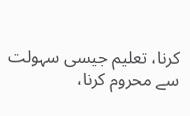کرنا، تعلیم جیسی سہولت سے محروم کرنا،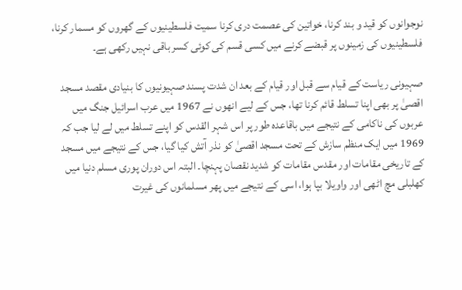نوجوانوں کو قید و بند کرنا، خواتین کی عصمت دری کرنا سمیت فلسطینیوں کے گھروں کو مسمار کرنا، فلسطینیوں کی زمینوں پر قبضے کرنے میں کسی قسم کی کوئی کسر باقی نہیں رکھی ہے۔

صہیونی ریاست کے قیام سے قبل اور قیام کے بعد ان شدت پسند صہیونیوں کا بنیادی مقصد مسجد اقصیٰ پر بھی اپنا تسلط قائم کرنا تھا، جس کے لیے انھوں نے 1967 میں عرب اسرائیل جنگ میں عربوں کی ناکامی کے نتیجے میں باقاعدہ طور پر اس شہر القدس کو اپنے تسلط میں لے لیا جب کہ 1969 میں ایک منظم سازش کے تحت مسجد اقصیٰ کو نذر آتش کیا گیا، جس کے نتیجے میں مسجد کے تاریخی مقامات اور مقدس مقامات کو شدید نقصان پہنچا۔ البتہ اس دوران پوری مسلم دنیا میں کھلبلی مچ اٹھی اور واویلا بپا ہوا، اسی کے نتیجے میں پھر مسلمانوں کی غیرت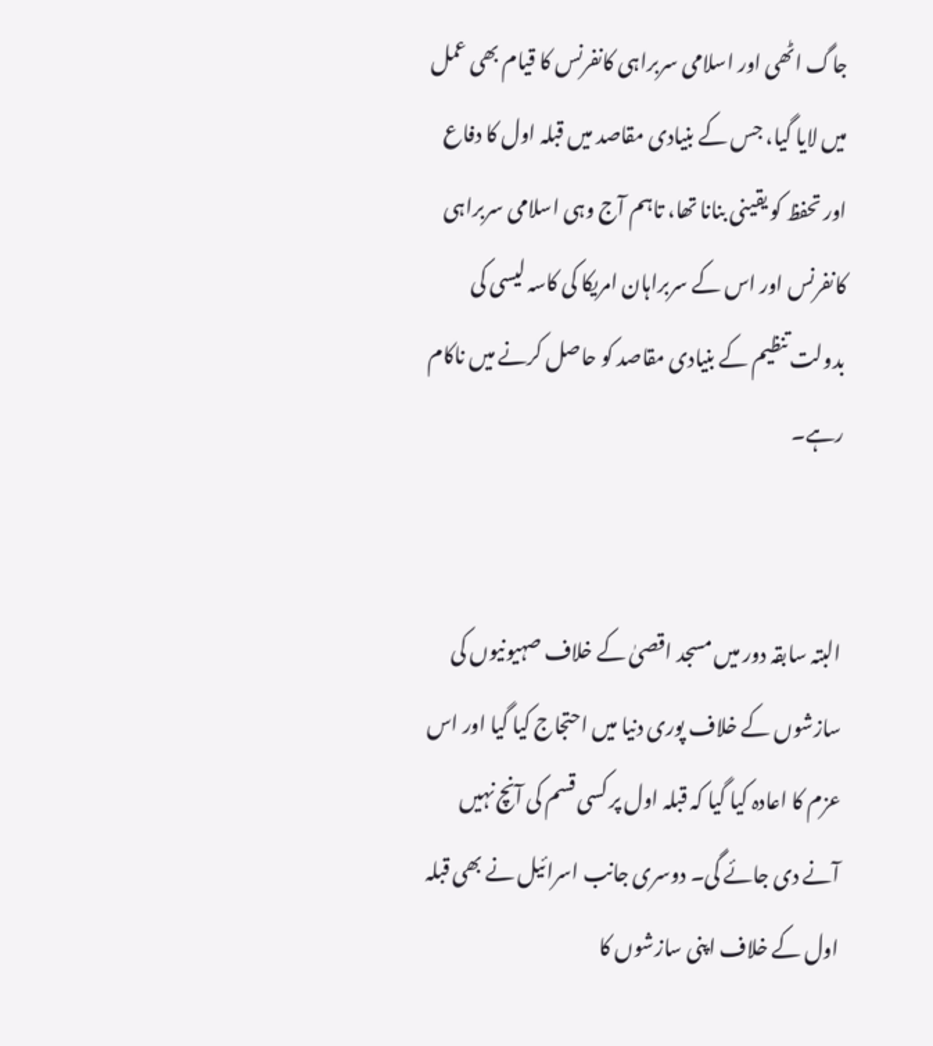جاگ اٹھی اور اسلامی سربراہی کانفرنس کا قیام بھی عمل میں لایا گیا، جس کے بنیادی مقاصد میں قبلہ اول کا دفاع اور تحفظ کو یقینی بنانا تھا، تاہم آج وہی اسلامی سربراہی کانفرنس اور اس کے سربراہان امریکا کی کاسہ لیسی کی بدولت تنظیم کے بنیادی مقاصد کو حاصل کرنے میں ناکام رہے۔


البتہ سابقہ دور میں مسجد اقصیٰ کے خلاف صہیونیوں کی سازشوں کے خلاف پوری دنیا میں احتجاج کیا گیا اور اس عزم کا اعادہ کیا گیا کہ قبلہ اول پر کسی قسم کی آنچ نہیں آنے دی جائے گی۔ دوسری جانب اسرائیل نے بھی قبلہ اول کے خلاف اپنی سازشوں کا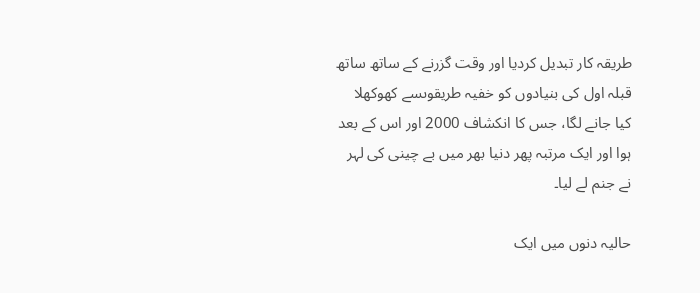طریقہ کار تبدیل کردیا اور وقت گزرنے کے ساتھ ساتھ قبلہ اول کی بنیادوں کو خفیہ طریقوںسے کھوکھلا کیا جانے لگا، جس کا انکشاف 2000 اور اس کے بعد ہوا اور ایک مرتبہ پھر دنیا بھر میں بے چینی کی لہر نے جنم لے لیا۔

حالیہ دنوں میں ایک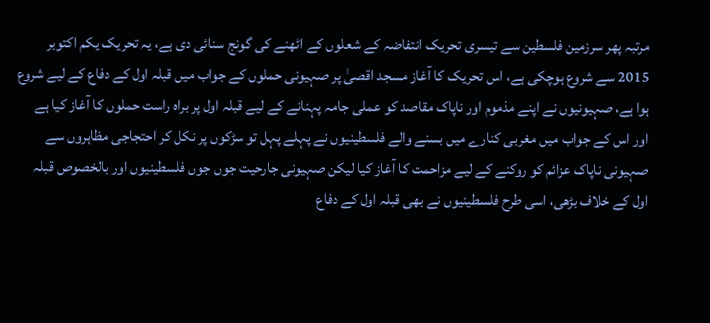مرتبہ پھر سرزمین فلسطین سے تیسری تحریک انتفاضہ کے شعلوں کے اٹھنے کی گونج سنائی دی ہے، یہ تحریک یکم اکتوبر 2015 سے شروع ہوچکی ہے، اس تحریک کا آغاز مسجد اقصیٰ پر صہیونی حملوں کے جواب میں قبلہ اول کے دفاع کے لیے شروع ہوا ہے، صہیونیوں نے اپنے مذموم اور ناپاک مقاصد کو عملی جامہ پہنانے کے لیے قبلہ اول پر براہ راست حملوں کا آغاز کیا ہے اور اس کے جواب میں مغربی کنارے میں بسنے والے فلسطینیوں نے پہلے پہل تو سڑکوں پر نکل کر احتجاجی مظاہروں سے صہیونی ناپاک عزائم کو روکنے کے لیے مزاحمت کا آغاز کیا لیکن صہیونی جارحیت جوں جوں فلسطینیوں اور بالخصوص قبلہ اول کے خلاف بڑھی، اسی طرح فلسطینیوں نے بھی قبلہ اول کے دفاع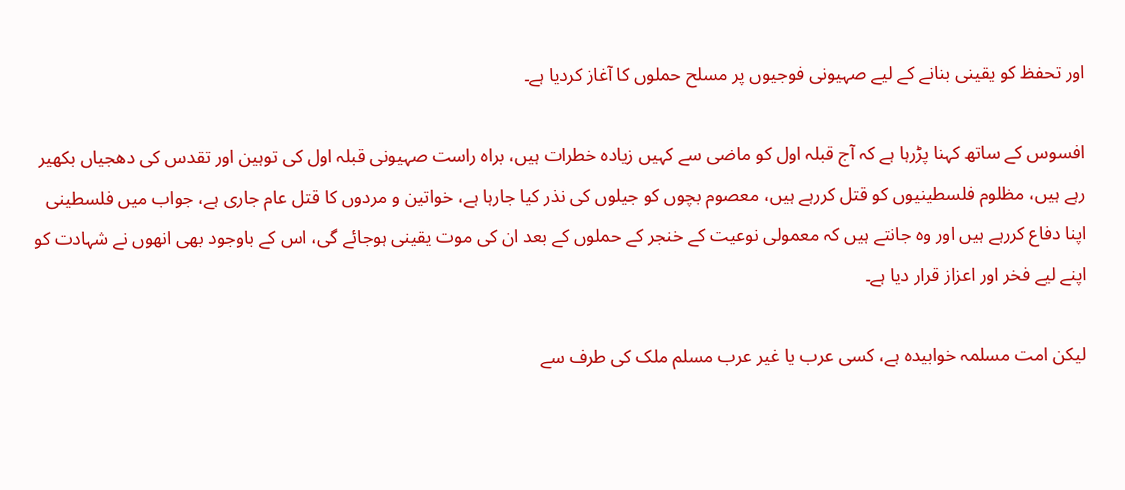اور تحفظ کو یقینی بنانے کے لیے صہیونی فوجیوں پر مسلح حملوں کا آغاز کردیا ہے۔

افسوس کے ساتھ کہنا پڑرہا ہے کہ آج قبلہ اول کو ماضی سے کہیں زیادہ خطرات ہیں، براہ راست صہیونی قبلہ اول کی توہین اور تقدس کی دھجیاں بکھیر رہے ہیں، مظلوم فلسطینیوں کو قتل کررہے ہیں، معصوم بچوں کو جیلوں کی نذر کیا جارہا ہے، خواتین و مردوں کا قتل عام جاری ہے، جواب میں فلسطینی اپنا دفاع کررہے ہیں اور وہ جانتے ہیں کہ معمولی نوعیت کے خنجر کے حملوں کے بعد ان کی موت یقینی ہوجائے گی، اس کے باوجود بھی انھوں نے شہادت کو اپنے لیے فخر اور اعزاز قرار دیا ہے۔

لیکن امت مسلمہ خوابیدہ ہے، کسی عرب یا غیر عرب مسلم ملک کی طرف سے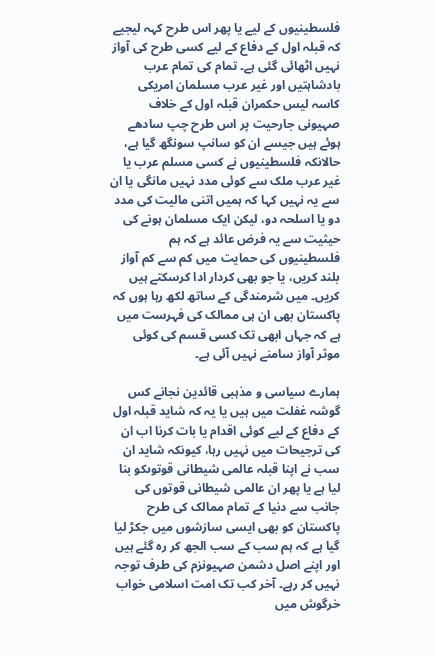فلسطینیوں کے لیے یا پھر اس طرح کہہ لیجیے کہ قبلہ اول کے دفاع کے لیے کسی طرح کی آواز نہیں اٹھائی گئی ہے۔ تمام کی تمام عرب بادشاہتیں اور غیر عرب مسلمان امریکی کاسہ لیس حکمران قبلہ اول کے خلاف صہیونی جارحیت پر اس طرح چپ سادھے ہوئے ہیں جیسے ان کو سانپ سونگھ گیا ہے، حالانکہ فلسطینیوں نے کسی مسلم عرب یا غیر عرب ملک سے کوئی مدد نہیں مانگی یا ان سے یہ نہیں کہا کہ ہمیں اتنی مالیت کی مدد دو یا اسلحہ دو، لیکن ایک مسلمان ہونے کی حیثیت سے یہ فرض عائد ہے کہ ہم فلسطینیوں کی حمایت میں کم سے کم آواز بلند کریں، یا جو بھی کردار ادا کرسکتے ہیں کریں۔ میں شرمندگی کے ساتھ لکھ رہا ہوں کہ پاکستان بھی ان ہی ممالک کی فہرست میں ہے کہ جہاں ابھی تک کسی قسم کی کوئی موثر آواز سامنے نہیں آئی ہے۔

ہمارے سیاسی و مذہبی قائدین نجانے کس گوشہ غفلت میں ہیں یا یہ کہ شاید قبلہ اول کے دفاع کے لیے کوئی اقدام یا بات کرنا اب ان کی ترجیحات میں نہیں رہا، کیونکہ شاید ان سب نے اپنا قبلہ عالمی شیطانی قوتوںکو بنا لیا ہے یا پھر ان عالمی شیطانی قوتوں کی جانب سے دنیا کے تمام ممالک کی طرح پاکستان کو بھی ایسی سازشوں میں جکڑ لیا گیا ہے کہ ہم سب کے سب الجھ کر رہ گئے ہیں اور اپنے اصل دشمن صہیونزم کی طرف توجہ نہیں کر رہے۔ آخر کب تک امت اسلامی خواب خرگوش میں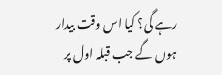رہے گی؟ کیا اس وقت بیدار ہوں گے جب قبلہ اول پر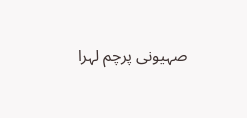صہیونی پرچم لہرا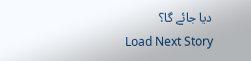دیا جائے گا؟
Load Next Story